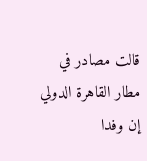قالت مصادر في مطار القاهرة الدولي إن وفدا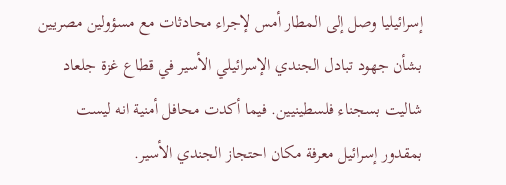إسرائيليا وصل إلى المطار أمس لإجراء محادثات مع مسؤولين مصريين بشأن جهود تبادل الجندي الإسرائيلي الأسير في قطاع غزة جلعاد شاليت بسجناء فلسطينيين. فيما أكدت محافل أمنية انه ليست بمقدور إسرائيل معرفة مكان احتجاز الجندي الأسير.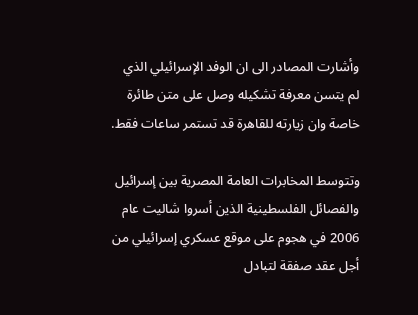وأشارت المصادر الى ان الوفد الإسرائيلي الذي لم يتسن معرفة تشكيله وصل على متن طائرة خاصة وان زيارته للقاهرة قد تستمر ساعات فقط.

وتتوسط المخابرات العامة المصرية بين إسرائيل والفصائل الفلسطينية الذين أسروا شاليت عام 2006 في هجوم على موقع عسكري إسرائيلي من أجل عقد صفقة لتبادل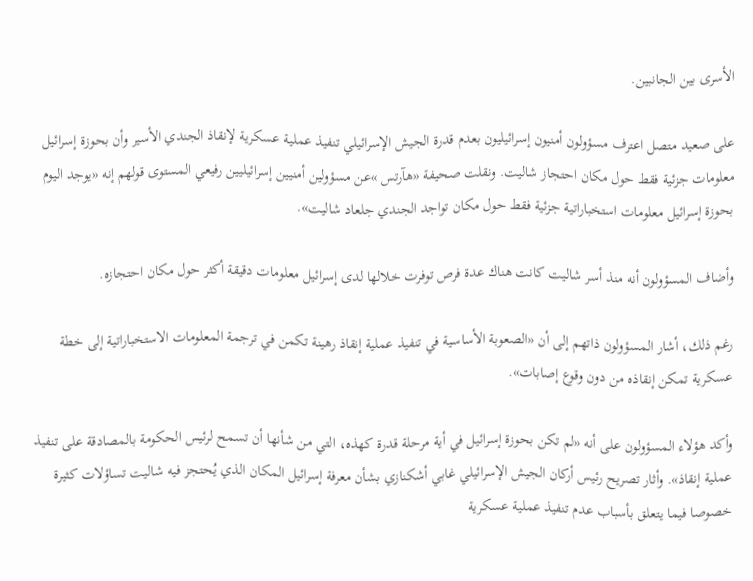الأسرى بين الجانبين.

على صعيد متصل اعترف مسؤولون أمنيون إسرائيليون بعدم قدرة الجيش الإسرائيلي تنفيذ عملية عسكرية لإنقاذ الجندي الأسير وأن بحوزة إسرائيل معلومات جزئية فقط حول مكان احتجاز شاليت. ونقلت صحيفة «هآرتس »عن مسؤولين أمنيين إسرائيليين رفيعي المستوى قولهم إنه «يوجد اليوم بحوزة إسرائيل معلومات استخباراتية جزئية فقط حول مكان تواجد الجندي جلعاد شاليت».

وأضاف المسؤولون أنه منذ أسر شاليت كانت هناك عدة فرص توفرت خلالها لدى إسرائيل معلومات دقيقة أكثر حول مكان احتجازه.

رغم ذلك، أشار المسؤولون ذاتهم إلى أن «الصعوبة الأساسية في تنفيذ عملية إنقاذ رهينة تكمن في ترجمة المعلومات الاستخباراتية إلى خطة عسكرية تمكن إنقاذه من دون وقوع إصابات».

وأكد هؤلاء المسؤولون على أنه «لم تكن بحوزة إسرائيل في أية مرحلة قدرة كهذه، التي من شأنها أن تسمح لرئيس الحكومة بالمصادقة على تنفيذ عملية إنقاذ». وأثار تصريح رئيس أركان الجيش الإسرائيلي غابي أشكنازي بشأن معرفة إسرائيل المكان الذي يُحتجز فيه شاليت تساؤلات كثيرة خصوصا فيما يتعلق بأسباب عدم تنفيذ عملية عسكرية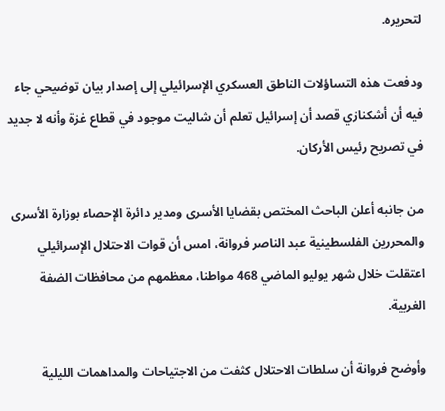لتحريره.

ودفعت هذه التساؤلات الناطق العسكري الإسرائيلي إلى إصدار بيان توضيحي جاء فيه أن أشكنازي قصد أن إسرائيل تعلم أن شاليت موجود في قطاع غزة وأنه لا جديد في تصريح رئيس الأركان.

من جانبه أعلن الباحث المختص بقضايا الأسرى ومدير دائرة الإحصاء بوزارة الأسرى والمحررين الفلسطينية عبد الناصر فروانة، امس أن قوات الاحتلال الإسرائيلي اعتقلت خلال شهر يوليو الماضي 468 مواطنا، معظمهم من محافظات الضفة الغربية.

وأوضح فروانة أن سلطات الاحتلال كثفت من الاجتياحات والمداهمات الليلية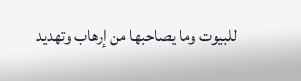للبيوت وما يصاحبها من إرهاب وتهديد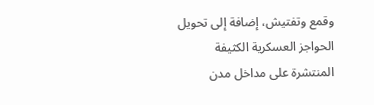وقمع وتفتيش، إضافة إلى تحويل الحواجز العسكرية الكثيفة المنتشرة على مداخل مدن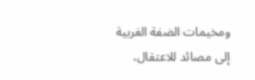ومخيمات الضفة الغربية إلى مصائد للاعتقال،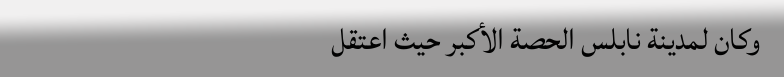وكان لمدينة نابلس الحصة الأكبر حيث اعتقل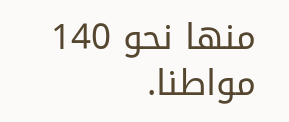منها نحو 140 مواطنا.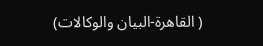( القاهرة-البيان والوكالات)